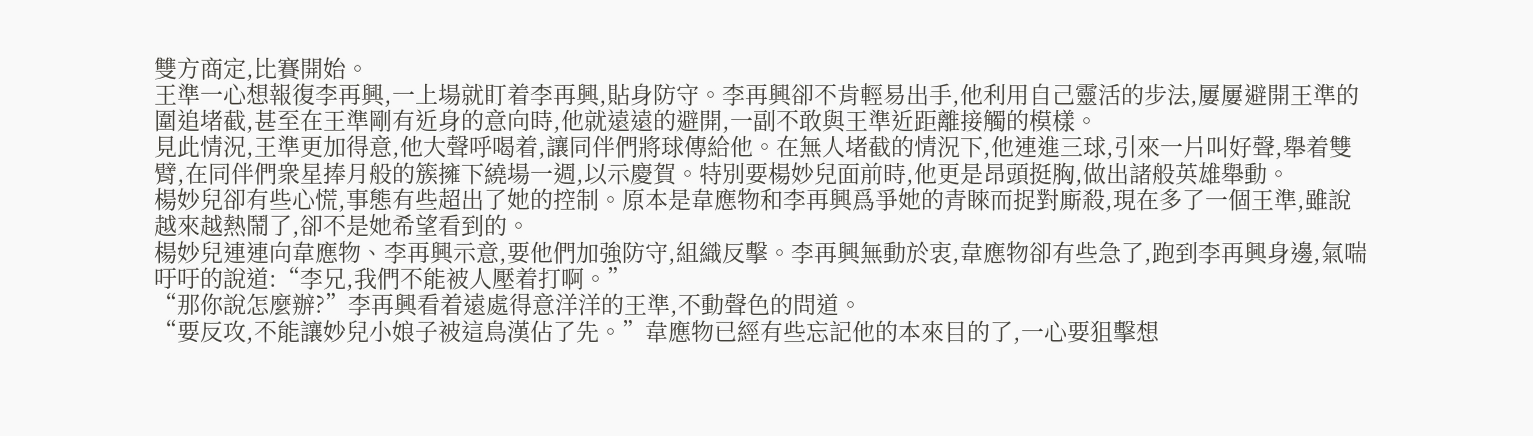雙方商定,比賽開始。
王準一心想報復李再興,一上場就盯着李再興,貼身防守。李再興卻不肯輕易出手,他利用自己靈活的步法,屢屢避開王準的圍追堵截,甚至在王準剛有近身的意向時,他就遠遠的避開,一副不敢與王準近距離接觸的模樣。
見此情況,王準更加得意,他大聲呼喝着,讓同伴們將球傳給他。在無人堵截的情況下,他連進三球,引來一片叫好聲,舉着雙臂,在同伴們衆星捧月般的簇擁下繞場一週,以示慶賀。特別要楊妙兒面前時,他更是昂頭挺胸,做出諸般英雄舉動。
楊妙兒卻有些心慌,事態有些超出了她的控制。原本是韋應物和李再興爲爭她的青睞而捉對廝殺,現在多了一個王準,雖說越來越熱鬧了,卻不是她希望看到的。
楊妙兒連連向韋應物、李再興示意,要他們加強防守,組織反擊。李再興無動於衷,韋應物卻有些急了,跑到李再興身邊,氣喘吁吁的說道:“李兄,我們不能被人壓着打啊。”
“那你說怎麼辦?”李再興看着遠處得意洋洋的王準,不動聲色的問道。
“要反攻,不能讓妙兒小娘子被這鳥漢佔了先。”韋應物已經有些忘記他的本來目的了,一心要狙擊想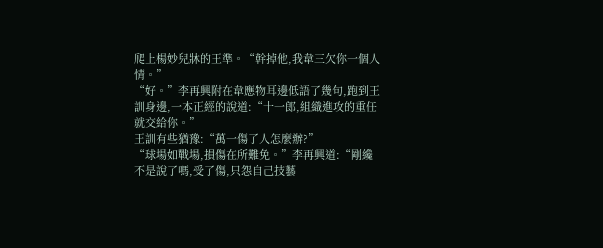爬上楊妙兒牀的王準。“幹掉他,我韋三欠你一個人情。”
“好。”李再興附在韋應物耳邊低語了幾句,跑到王訓身邊,一本正經的說道:“十一郎,組織進攻的重任就交給你。”
王訓有些猶豫:“萬一傷了人怎麼辦?”
“球場如戰場,損傷在所難免。”李再興道:“剛纔不是說了嗎,受了傷,只怨自己技藝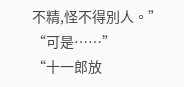不精,怪不得別人。”
“可是……”
“十一郎放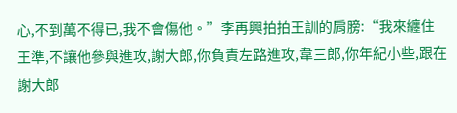心,不到萬不得已,我不會傷他。”李再興拍拍王訓的肩膀:“我來纏住王準,不讓他參與進攻,謝大郎,你負責左路進攻,韋三郎,你年紀小些,跟在謝大郎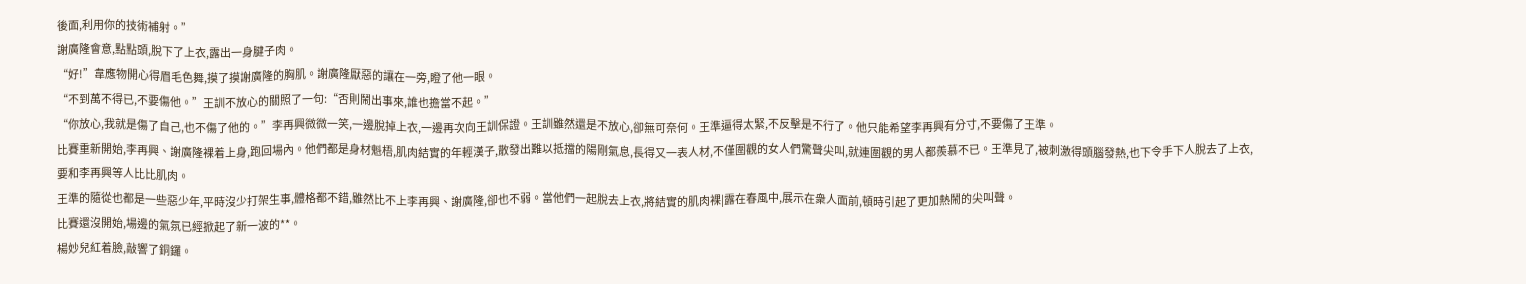後面,利用你的技術補射。”
謝廣隆會意,點點頭,脫下了上衣,露出一身腱子肉。
“好!”韋應物開心得眉毛色舞,摸了摸謝廣隆的胸肌。謝廣隆厭惡的讓在一旁,瞪了他一眼。
“不到萬不得已,不要傷他。”王訓不放心的關照了一句:“否則鬧出事來,誰也擔當不起。”
“你放心,我就是傷了自己,也不傷了他的。”李再興微微一笑,一邊脫掉上衣,一邊再次向王訓保證。王訓雖然還是不放心,卻無可奈何。王準逼得太緊,不反擊是不行了。他只能希望李再興有分寸,不要傷了王準。
比賽重新開始,李再興、謝廣隆裸着上身,跑回場內。他們都是身材魁梧,肌肉結實的年輕漢子,散發出難以抵擋的陽剛氣息,長得又一表人材,不僅圍觀的女人們驚聲尖叫,就連圍觀的男人都羨慕不已。王準見了,被刺激得頭腦發熱,也下令手下人脫去了上衣,要和李再興等人比比肌肉。
王準的隨從也都是一些惡少年,平時沒少打架生事,體格都不錯,雖然比不上李再興、謝廣隆,卻也不弱。當他們一起脫去上衣,將結實的肌肉裸|露在春風中,展示在衆人面前,頓時引起了更加熱鬧的尖叫聲。
比賽還沒開始,場邊的氣氛已經掀起了新一波的**。
楊妙兒紅着臉,敲響了銅鑼。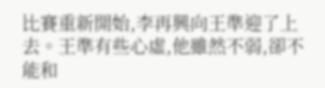比賽重新開始,李再興向王準迎了上去。王準有些心虛,他雖然不弱,卻不能和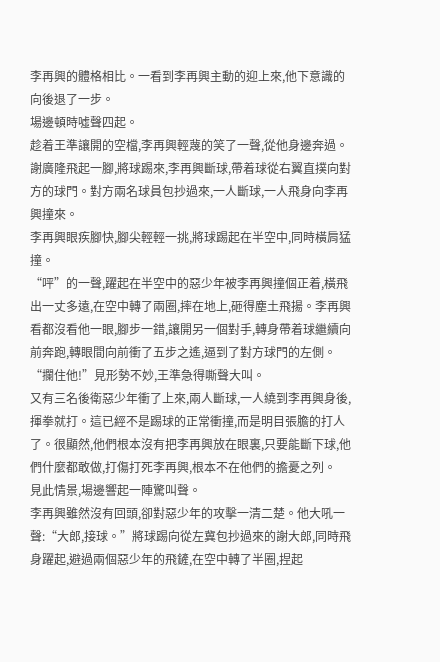李再興的體格相比。一看到李再興主動的迎上來,他下意識的向後退了一步。
場邊頓時噓聲四起。
趁着王準讓開的空檔,李再興輕蔑的笑了一聲,從他身邊奔過。謝廣隆飛起一腳,將球踢來,李再興斷球,帶着球從右翼直撲向對方的球門。對方兩名球員包抄過來,一人斷球,一人飛身向李再興撞來。
李再興眼疾腳快,腳尖輕輕一挑,將球踢起在半空中,同時橫肩猛撞。
“呯”的一聲,躍起在半空中的惡少年被李再興撞個正着,橫飛出一丈多遠,在空中轉了兩圈,摔在地上,砸得塵土飛揚。李再興看都沒看他一眼,腳步一錯,讓開另一個對手,轉身帶着球繼續向前奔跑,轉眼間向前衝了五步之遙,逼到了對方球門的左側。
“攔住他!”見形勢不妙,王準急得嘶聲大叫。
又有三名後衛惡少年衝了上來,兩人斷球,一人繞到李再興身後,揮拳就打。這已經不是踢球的正常衝撞,而是明目張膽的打人了。很顯然,他們根本沒有把李再興放在眼裏,只要能斷下球,他們什麼都敢做,打傷打死李再興,根本不在他們的擔憂之列。
見此情景,場邊響起一陣驚叫聲。
李再興雖然沒有回頭,卻對惡少年的攻擊一清二楚。他大吼一聲:“大郎,接球。”將球踢向從左冀包抄過來的謝大郎,同時飛身躍起,避過兩個惡少年的飛鏟,在空中轉了半圈,捏起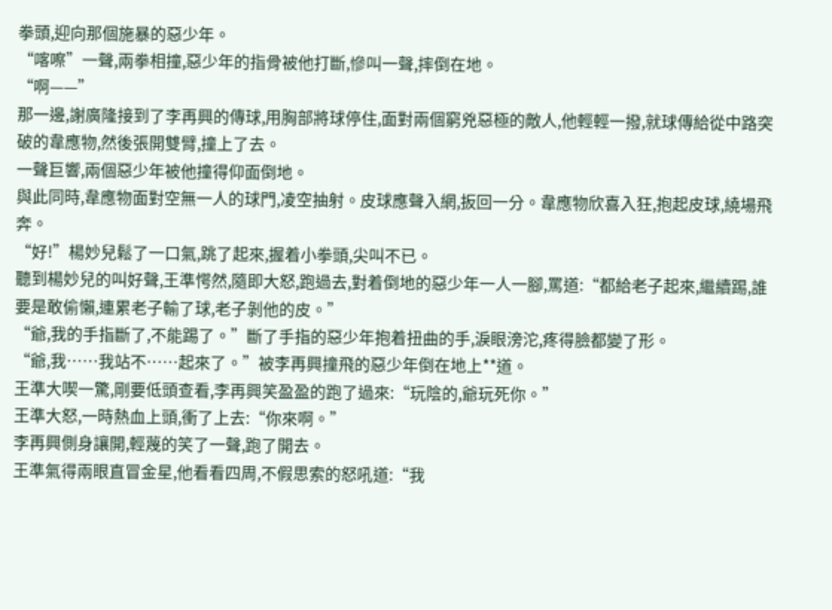拳頭,迎向那個施暴的惡少年。
“喀嚓”一聲,兩拳相撞,惡少年的指骨被他打斷,慘叫一聲,摔倒在地。
“啊——”
那一邊,謝廣隆接到了李再興的傳球,用胸部將球停住,面對兩個窮兇惡極的敵人,他輕輕一撥,就球傳給從中路突破的韋應物,然後張開雙臂,撞上了去。
一聲巨響,兩個惡少年被他撞得仰面倒地。
與此同時,韋應物面對空無一人的球門,凌空抽射。皮球應聲入網,扳回一分。韋應物欣喜入狂,抱起皮球,繞場飛奔。
“好!”楊妙兒鬆了一口氣,跳了起來,握着小拳頭,尖叫不已。
聽到楊妙兒的叫好聲,王準愕然,隨即大怒,跑過去,對着倒地的惡少年一人一腳,罵道:“都給老子起來,繼續踢,誰要是敢偷懶,連累老子輸了球,老子剝他的皮。”
“爺,我的手指斷了,不能踢了。”斷了手指的惡少年抱着扭曲的手,淚眼滂沱,疼得臉都變了形。
“爺,我……我站不……起來了。”被李再興撞飛的惡少年倒在地上**道。
王準大喫一驚,剛要低頭查看,李再興笑盈盈的跑了過來:“玩陰的,爺玩死你。”
王準大怒,一時熱血上頭,衝了上去:“你來啊。”
李再興側身讓開,輕蔑的笑了一聲,跑了開去。
王準氣得兩眼直冒金星,他看看四周,不假思索的怒吼道:“我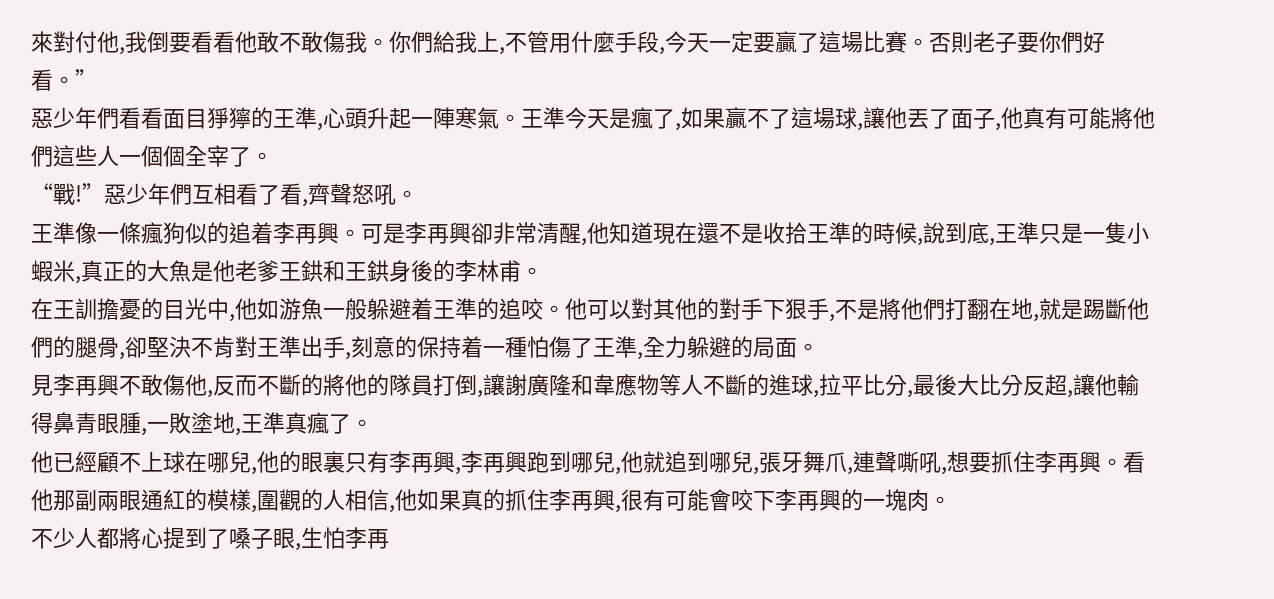來對付他,我倒要看看他敢不敢傷我。你們給我上,不管用什麼手段,今天一定要贏了這場比賽。否則老子要你們好看。”
惡少年們看看面目猙獰的王準,心頭升起一陣寒氣。王準今天是瘋了,如果贏不了這場球,讓他丟了面子,他真有可能將他們這些人一個個全宰了。
“戰!”惡少年們互相看了看,齊聲怒吼。
王準像一條瘋狗似的追着李再興。可是李再興卻非常清醒,他知道現在還不是收拾王準的時候,說到底,王準只是一隻小蝦米,真正的大魚是他老爹王鉷和王鉷身後的李林甫。
在王訓擔憂的目光中,他如游魚一般躲避着王準的追咬。他可以對其他的對手下狠手,不是將他們打翻在地,就是踢斷他們的腿骨,卻堅決不肯對王準出手,刻意的保持着一種怕傷了王準,全力躲避的局面。
見李再興不敢傷他,反而不斷的將他的隊員打倒,讓謝廣隆和韋應物等人不斷的進球,拉平比分,最後大比分反超,讓他輸得鼻青眼腫,一敗塗地,王準真瘋了。
他已經顧不上球在哪兒,他的眼裏只有李再興,李再興跑到哪兒,他就追到哪兒,張牙舞爪,連聲嘶吼,想要抓住李再興。看他那副兩眼通紅的模樣,圍觀的人相信,他如果真的抓住李再興,很有可能會咬下李再興的一塊肉。
不少人都將心提到了嗓子眼,生怕李再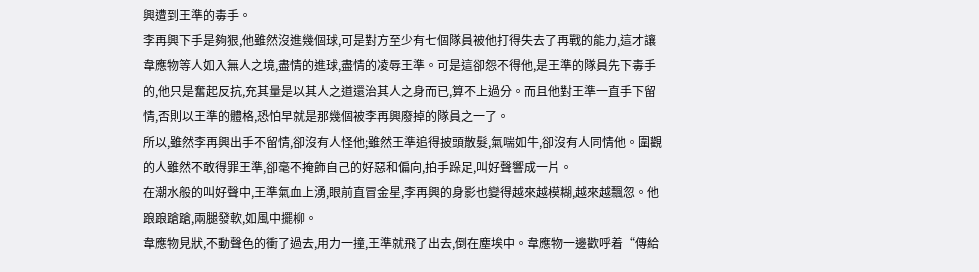興遭到王準的毒手。
李再興下手是夠狠,他雖然沒進幾個球,可是對方至少有七個隊員被他打得失去了再戰的能力,這才讓韋應物等人如入無人之境,盡情的進球,盡情的凌辱王準。可是這卻怨不得他,是王準的隊員先下毒手的,他只是奮起反抗,充其量是以其人之道還治其人之身而已,算不上過分。而且他對王準一直手下留情,否則以王準的體格,恐怕早就是那幾個被李再興廢掉的隊員之一了。
所以,雖然李再興出手不留情,卻沒有人怪他;雖然王準追得披頭散髮,氣喘如牛,卻沒有人同情他。圍觀的人雖然不敢得罪王準,卻毫不掩飾自己的好惡和偏向,拍手跺足,叫好聲響成一片。
在潮水般的叫好聲中,王準氣血上湧,眼前直冒金星,李再興的身影也變得越來越模糊,越來越飄忽。他踉踉蹌蹌,兩腿發軟,如風中擺柳。
韋應物見狀,不動聲色的衝了過去,用力一撞,王準就飛了出去,倒在塵埃中。韋應物一邊歡呼着“傳給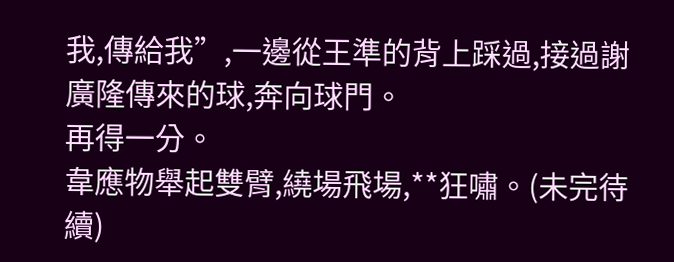我,傳給我”,一邊從王準的背上踩過,接過謝廣隆傳來的球,奔向球門。
再得一分。
韋應物舉起雙臂,繞場飛場,**狂嘯。(未完待續)